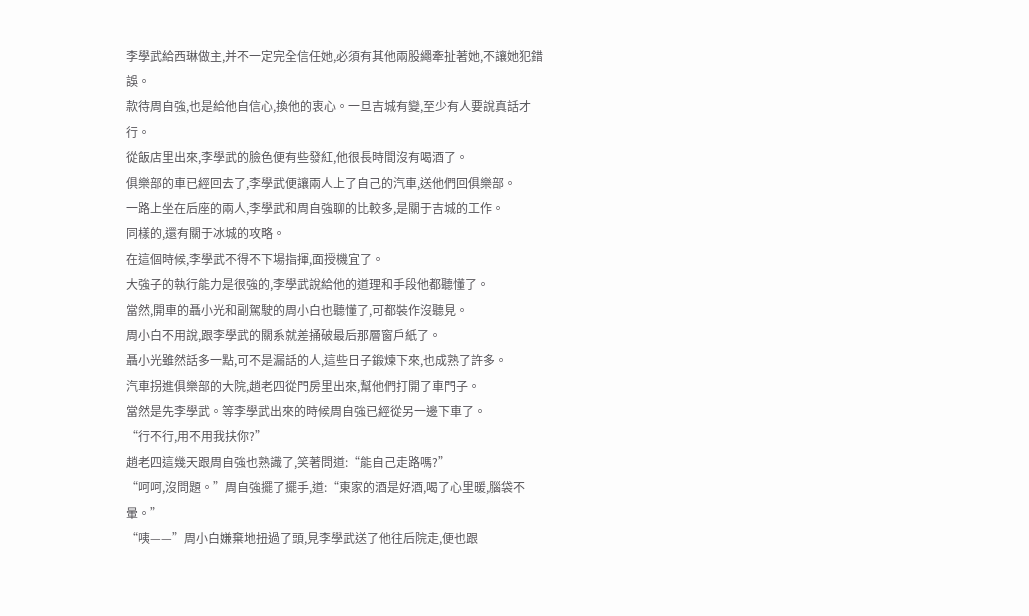李學武給西琳做主,并不一定完全信任她,必須有其他兩股繩牽扯著她,不讓她犯錯誤。
款待周自強,也是給他自信心,換他的衷心。一旦吉城有變,至少有人要說真話才行。
從飯店里出來,李學武的臉色便有些發紅,他很長時間沒有喝酒了。
俱樂部的車已經回去了,李學武便讓兩人上了自己的汽車,送他們回俱樂部。
一路上坐在后座的兩人,李學武和周自強聊的比較多,是關于吉城的工作。
同樣的,還有關于冰城的攻略。
在這個時候,李學武不得不下場指揮,面授機宜了。
大強子的執行能力是很強的,李學武說給他的道理和手段他都聽懂了。
當然,開車的聶小光和副駕駛的周小白也聽懂了,可都裝作沒聽見。
周小白不用說,跟李學武的關系就差捅破最后那層窗戶紙了。
聶小光雖然話多一點,可不是漏話的人,這些日子鍛煉下來,也成熟了許多。
汽車拐進俱樂部的大院,趙老四從門房里出來,幫他們打開了車門子。
當然是先李學武。等李學武出來的時候周自強已經從另一邊下車了。
“行不行,用不用我扶你?”
趙老四這幾天跟周自強也熟識了,笑著問道:“能自己走路嗎?”
“呵呵,沒問題。”周自強擺了擺手,道:“東家的酒是好酒,喝了心里暖,腦袋不暈。”
“咦——”周小白嫌棄地扭過了頭,見李學武送了他往后院走,便也跟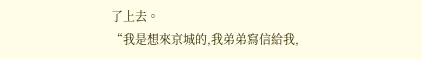了上去。
“我是想來京城的,我弟弟寫信給我,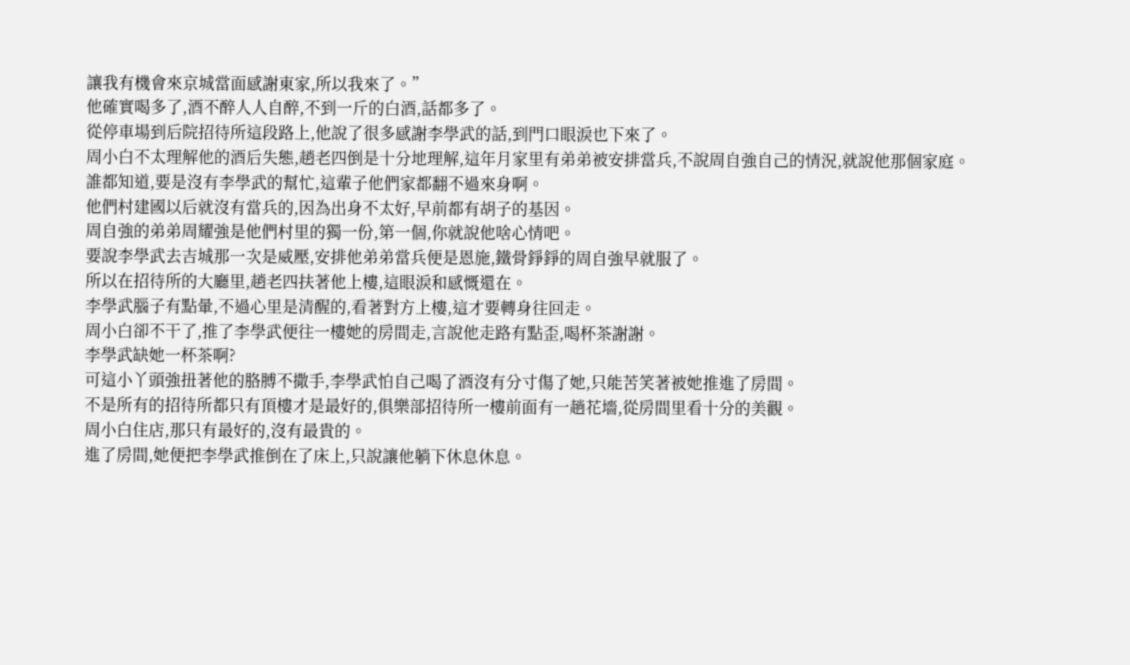讓我有機會來京城當面感謝東家,所以我來了。”
他確實喝多了,酒不醉人人自醉,不到一斤的白酒,話都多了。
從停車場到后院招待所這段路上,他說了很多感謝李學武的話,到門口眼淚也下來了。
周小白不太理解他的酒后失態,趙老四倒是十分地理解,這年月家里有弟弟被安排當兵,不說周自強自己的情況,就說他那個家庭。
誰都知道,要是沒有李學武的幫忙,這輩子他們家都翻不過來身啊。
他們村建國以后就沒有當兵的,因為出身不太好,早前都有胡子的基因。
周自強的弟弟周耀強是他們村里的獨一份,第一個,你就說他啥心情吧。
要說李學武去吉城那一次是威壓,安排他弟弟當兵便是恩施,鐵骨錚錚的周自強早就服了。
所以在招待所的大廳里,趙老四扶著他上樓,這眼淚和感慨還在。
李學武腦子有點暈,不過心里是清醒的,看著對方上樓,這才要轉身往回走。
周小白卻不干了,推了李學武便往一樓她的房間走,言說他走路有點歪,喝杯茶謝謝。
李學武缺她一杯茶啊?
可這小丫頭強扭著他的胳膊不撒手,李學武怕自己喝了酒沒有分寸傷了她,只能苦笑著被她推進了房間。
不是所有的招待所都只有頂樓才是最好的,俱樂部招待所一樓前面有一趟花墻,從房間里看十分的美觀。
周小白住店,那只有最好的,沒有最貴的。
進了房間,她便把李學武推倒在了床上,只說讓他躺下休息休息。